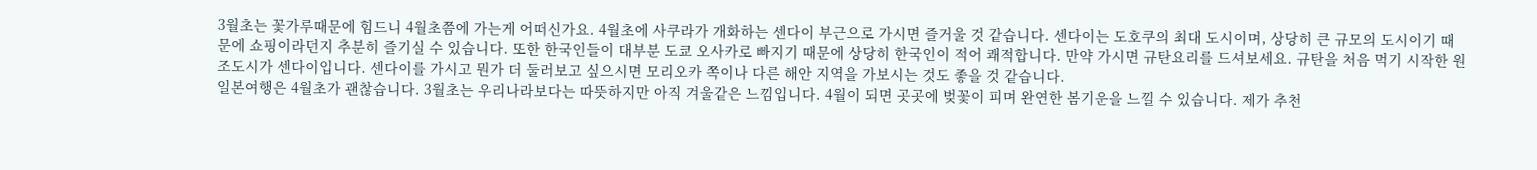3월초는 꽃가루때문에 힘드니 4월초쯤에 가는게 어떠신가요. 4월초에 사쿠라가 개화하는 센다이 부근으로 가시면 즐거울 것 같습니다. 센다이는 도호쿠의 최대 도시이며, 상당히 큰 규모의 도시이기 때문에 쇼핑이라던지 추분히 즐기실 수 있습니다. 또한 한국인들이 대부분 도쿄 오사카로 빠지기 때문에 상당히 한국인이 적어 쾌적합니다. 만약 가시면 규탄요리를 드셔보세요. 규탄을 처음 먹기 시작한 원조도시가 센다이입니다. 센다이를 가시고 뭔가 더 둘러보고 싶으시면 모리오카 쪽이나 다른 해안 지역을 가보시는 것도 좋을 것 같습니다.
일본여행은 4월초가 괜찮습니다. 3월초는 우리나라보다는 따뜻하지만 아직 겨울같은 느낌입니다. 4월이 되면 곳곳에 벚꽃이 피며 완연한 봄기운을 느낄 수 있습니다. 제가 추천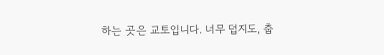하는 곳은 교토입니다. 너무 덥지도, 춥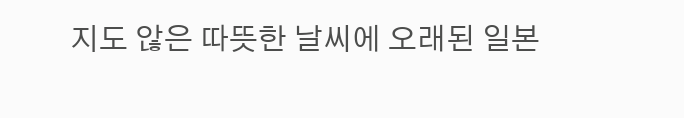지도 않은 따뜻한 날씨에 오래된 일본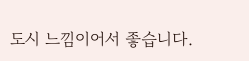도시 느낌이어서 좋습니다.